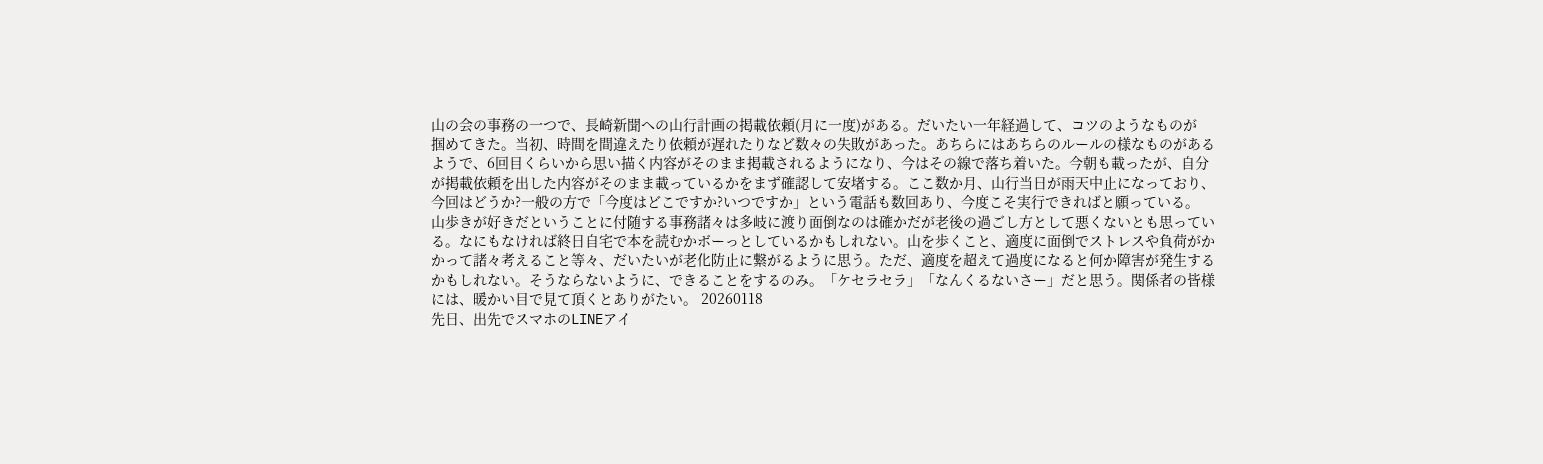山の会の事務の一つで、長崎新聞への山行計画の掲載依頼(月に一度)がある。だいたい一年経過して、コツのようなものが
掴めてきた。当初、時間を間違えたり依頼が遅れたりなど数々の失敗があった。あちらにはあちらのルールの様なものがある
ようで、6回目くらいから思い描く内容がそのまま掲載されるようになり、今はその線で落ち着いた。今朝も載ったが、自分
が掲載依頼を出した内容がそのまま載っているかをまず確認して安堵する。ここ数か月、山行当日が雨天中止になっており、
今回はどうか?一般の方で「今度はどこですか?いつですか」という電話も数回あり、今度こそ実行できればと願っている。
山歩きが好きだということに付随する事務諸々は多岐に渡り面倒なのは確かだが老後の過ごし方として悪くないとも思ってい
る。なにもなければ終日自宅で本を読むかボーっとしているかもしれない。山を歩くこと、適度に面倒でストレスや負荷がか
かって諸々考えること等々、だいたいが老化防止に繋がるように思う。ただ、適度を超えて過度になると何か障害が発生する
かもしれない。そうならないように、できることをするのみ。「ケセラセラ」「なんくるないさー」だと思う。関係者の皆様
には、暖かい目で見て頂くとありがたい。 20260118
先日、出先でスマホのLINEアイ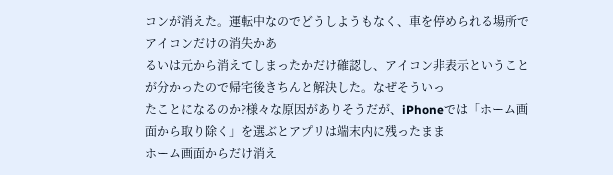コンが消えた。運転中なのでどうしようもなく、車を停められる場所でアイコンだけの消失かあ
るいは元から消えてしまったかだけ確認し、アイコン非表示ということが分かったので帰宅後きちんと解決した。なぜそういっ
たことになるのか?様々な原因がありそうだが、iPhoneでは「ホーム画面から取り除く」を選ぶとアプリは端末内に残ったまま
ホーム画面からだけ消え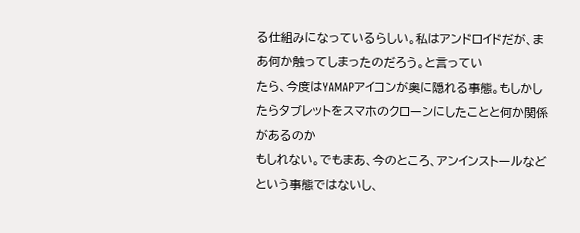る仕組みになっているらしい。私はアンドロイドだが、まあ何か触ってしまったのだろう。と言ってい
たら、今度はYAMAPアイコンが奥に隠れる事態。もしかしたらタブレットをスマホのクローンにしたことと何か関係があるのか
もしれない。でもまあ、今のところ、アンインストールなどという事態ではないし、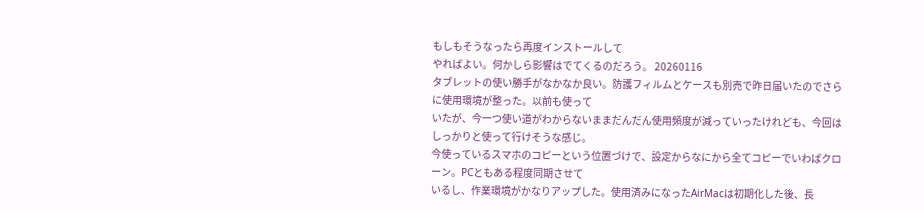もしもそうなったら再度インストールして
やればよい。何かしら影響はでてくるのだろう。 20260116
タブレットの使い勝手がなかなか良い。防護フィルムとケースも別売で昨日届いたのでさらに使用環境が整った。以前も使って
いたが、今一つ使い道がわからないままだんだん使用頻度が減っていったけれども、今回はしっかりと使って行けそうな感じ。
今使っているスマホのコピーという位置づけで、設定からなにから全てコピーでいわばクローン。PCともある程度同期させて
いるし、作業環境がかなりアップした。使用済みになったAirMacは初期化した後、長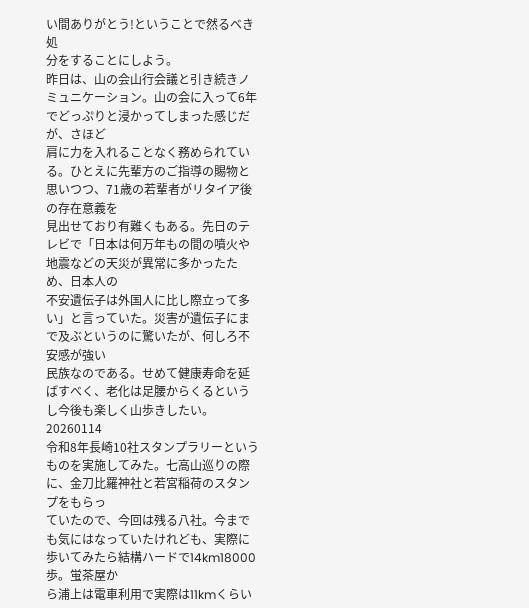い間ありがとう!ということで然るべき処
分をすることにしよう。
昨日は、山の会山行会議と引き続きノミュニケーション。山の会に入って6年でどっぷりと浸かってしまった感じだが、さほど
肩に力を入れることなく務められている。ひとえに先輩方のご指導の賜物と思いつつ、71歳の若輩者がリタイア後の存在意義を
見出せており有難くもある。先日のテレビで「日本は何万年もの間の噴火や地震などの天災が異常に多かったため、日本人の
不安遺伝子は外国人に比し際立って多い」と言っていた。災害が遺伝子にまで及ぶというのに驚いたが、何しろ不安感が強い
民族なのである。せめて健康寿命を延ばすべく、老化は足腰からくるというし今後も楽しく山歩きしたい。20260114
令和8年長崎10社スタンプラリーというものを実施してみた。七高山巡りの際に、金刀比羅神社と若宮稲荷のスタンプをもらっ
ていたので、今回は残る八社。今までも気にはなっていたけれども、実際に歩いてみたら結構ハードで14km18000歩。蛍茶屋か
ら浦上は電車利用で実際は11kmくらい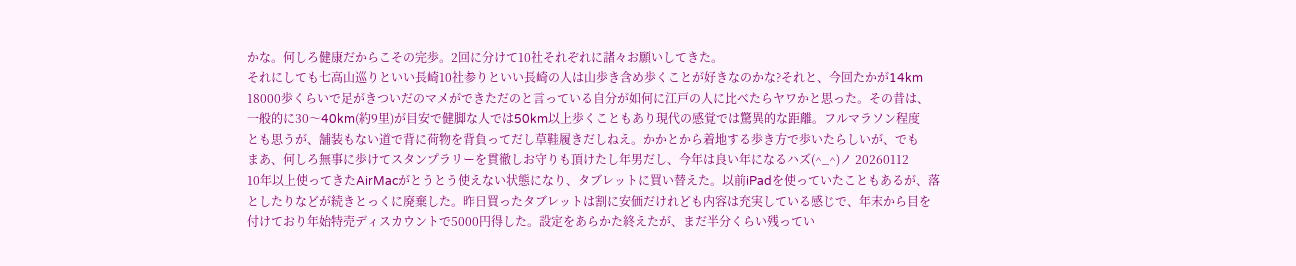かな。何しろ健康だからこその完歩。2回に分けて10社それぞれに諸々お願いしてきた。
それにしても七高山巡りといい長崎10社参りといい長崎の人は山歩き含め歩くことが好きなのかな?それと、今回たかが14km
18000歩くらいで足がきついだのマメができただのと言っている自分が如何に江戸の人に比べたらヤワかと思った。その昔は、
一般的に30〜40km(約9里)が目安で健脚な人では50km以上歩くこともあり現代の感覚では驚異的な距離。フルマラソン程度
とも思うが、舗装もない道で背に荷物を背負ってだし草鞋履きだしねえ。かかとから着地する歩き方で歩いたらしいが、でも
まあ、何しろ無事に歩けてスタンプラリーを貫徹しお守りも頂けたし年男だし、今年は良い年になるハズ(^_^)ノ 20260112
10年以上使ってきたAirMacがとうとう使えない状態になり、タブレットに買い替えた。以前iPadを使っていたこともあるが、落
としたりなどが続きとっくに廃棄した。昨日買ったタブレットは割に安価だけれども内容は充実している感じで、年末から目を
付けており年始特売ディスカウントで5000円得した。設定をあらかた終えたが、まだ半分くらい残ってい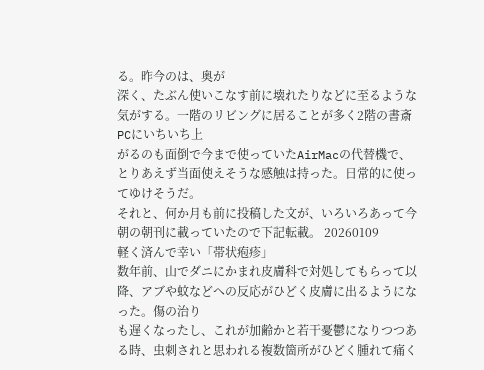る。昨今のは、奥が
深く、たぶん使いこなす前に壊れたりなどに至るような気がする。一階のリビングに居ることが多く2階の書斎PCにいちいち上
がるのも面倒で今まで使っていたAirMacの代替機で、とりあえず当面使えそうな感触は持った。日常的に使ってゆけそうだ。
それと、何か月も前に投稿した文が、いろいろあって今朝の朝刊に載っていたので下記転載。 20260109
軽く済んで幸い「帯状疱疹」
数年前、山でダニにかまれ皮膚科で対処してもらって以降、アブや蚊などへの反応がひどく皮膚に出るようになった。傷の治り
も遅くなったし、これが加齢かと若干憂鬱になりつつある時、虫刺されと思われる複数箇所がひどく腫れて痛く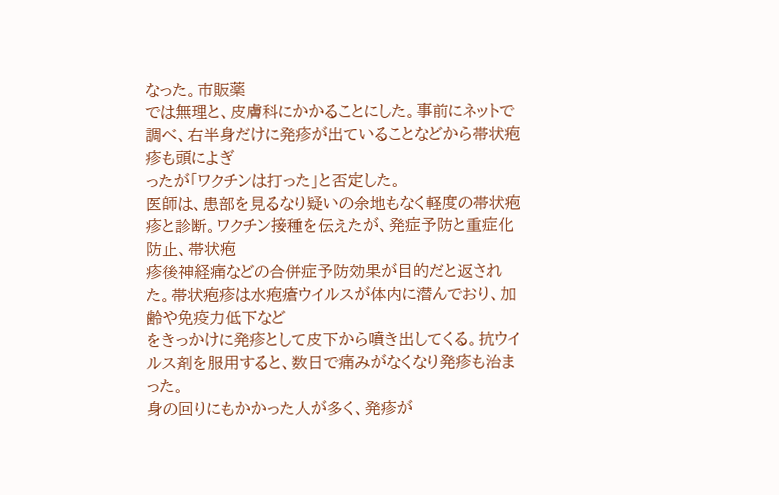なった。市販薬
では無理と、皮膚科にかかることにした。事前にネットで調べ、右半身だけに発疹が出ていることなどから帯状疱疹も頭によぎ
ったが「ワクチンは打った」と否定した。
医師は、患部を見るなり疑いの余地もなく軽度の帯状疱疹と診断。ワクチン接種を伝えたが、発症予防と重症化防止、帯状疱
疹後神経痛などの合併症予防効果が目的だと返された。帯状疱疹は水疱瘡ウイルスが体内に潜んでおり、加齢や免疫力低下など
をきっかけに発疹として皮下から噴き出してくる。抗ウイルス剤を服用すると、数日で痛みがなくなり発疹も治まった。
身の回りにもかかった人が多く、発疹が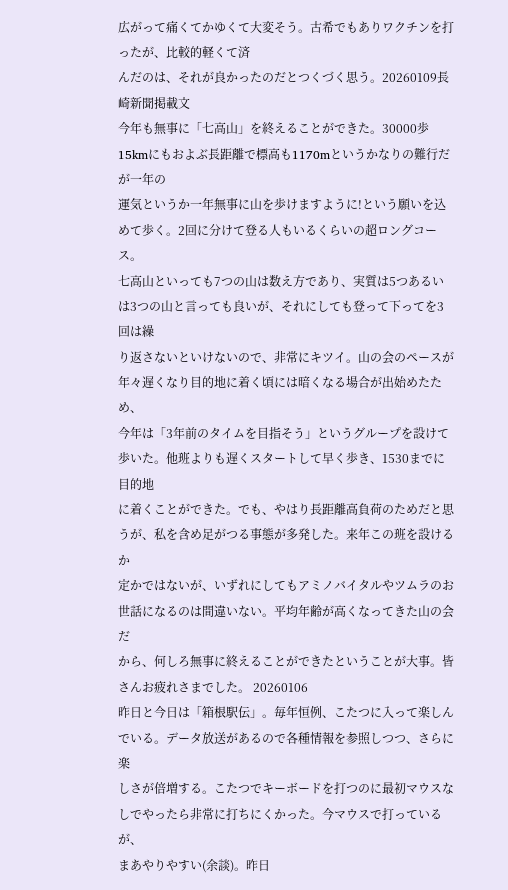広がって痛くてかゆくて大変そう。古希でもありワクチンを打ったが、比較的軽くて済
んだのは、それが良かったのだとつくづく思う。20260109長崎新聞掲載文
今年も無事に「七高山」を終えることができた。30000歩15kmにもおよぶ長距離で標高も1170mというかなりの難行だが一年の
運気というか一年無事に山を歩けますように!という願いを込めて歩く。2回に分けて登る人もいるくらいの超ロングコース。
七高山といっても7つの山は数え方であり、実質は5つあるいは3つの山と言っても良いが、それにしても登って下ってを3回は繰
り返さないといけないので、非常にキツイ。山の会のペースが年々遅くなり目的地に着く頃には暗くなる場合が出始めたため、
今年は「3年前のタイムを目指そう」というグループを設けて歩いた。他班よりも遅くスタートして早く歩き、1530までに目的地
に着くことができた。でも、やはり長距離高負荷のためだと思うが、私を含め足がつる事態が多発した。来年この班を設けるか
定かではないが、いずれにしてもアミノバイタルやツムラのお世話になるのは間違いない。平均年齢が高くなってきた山の会だ
から、何しろ無事に終えることができたということが大事。皆さんお疲れさまでした。 20260106
昨日と今日は「箱根駅伝」。毎年恒例、こたつに入って楽しんでいる。データ放送があるので各種情報を参照しつつ、さらに楽
しさが倍増する。こたつでキーボードを打つのに最初マウスなしでやったら非常に打ちにくかった。今マウスで打っているが、
まあやりやすい(余談)。昨日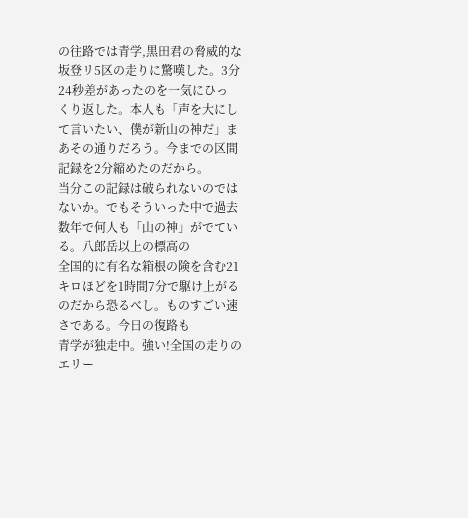の往路では青学,黒田君の脅威的な坂登リ5区の走りに驚嘆した。3分24秒差があったのを一気にひっ
くり返した。本人も「声を大にして言いたい、僕が新山の神だ」まあその通りだろう。今までの区間記録を2分縮めたのだから。
当分この記録は破られないのではないか。でもそういった中で過去数年で何人も「山の神」がでている。八郎岳以上の標高の
全国的に有名な箱根の険を含む21キロほどを1時間7分で駆け上がるのだから恐るべし。ものすごい速さである。今日の復路も
青学が独走中。強い!全国の走りのエリー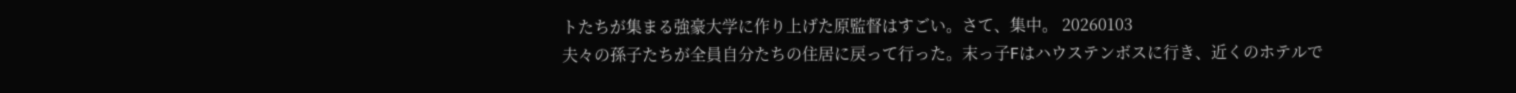トたちが集まる強豪大学に作り上げた原監督はすごい。さて、集中。 20260103
夫々の孫子たちが全員自分たちの住居に戻って行った。末っ子Fはハウステンボスに行き、近くのホテルで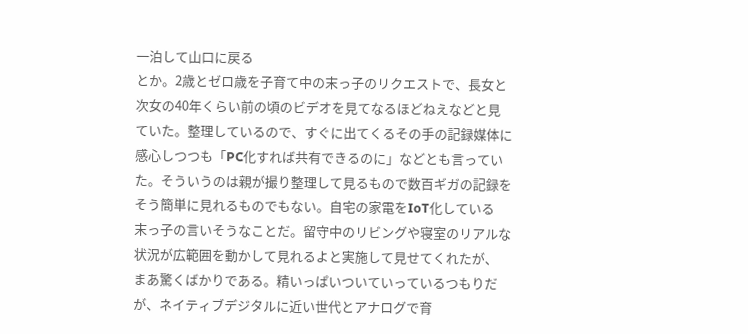一泊して山口に戻る
とか。2歳とゼロ歳を子育て中の末っ子のリクエストで、長女と次女の40年くらい前の頃のビデオを見てなるほどねえなどと見
ていた。整理しているので、すぐに出てくるその手の記録媒体に感心しつつも「PC化すれば共有できるのに」などとも言ってい
た。そういうのは親が撮り整理して見るもので数百ギガの記録をそう簡単に見れるものでもない。自宅の家電をIoT化している
末っ子の言いそうなことだ。留守中のリビングや寝室のリアルな状況が広範囲を動かして見れるよと実施して見せてくれたが、
まあ驚くばかりである。精いっぱいついていっているつもりだが、ネイティブデジタルに近い世代とアナログで育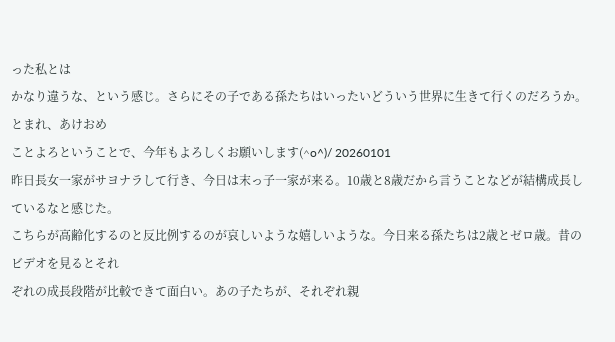った私とは
かなり違うな、という感じ。さらにその子である孫たちはいったいどういう世界に生きて行くのだろうか。とまれ、あけおめ
ことよろということで、今年もよろしくお願いします(^o^)/ 20260101
昨日長女一家がサヨナラして行き、今日は末っ子一家が来る。10歳と8歳だから言うことなどが結構成長しているなと感じた。
こちらが高齢化するのと反比例するのが哀しいような嬉しいような。今日来る孫たちは2歳とゼロ歳。昔のビデオを見るとそれ
ぞれの成長段階が比較できて面白い。あの子たちが、それぞれ親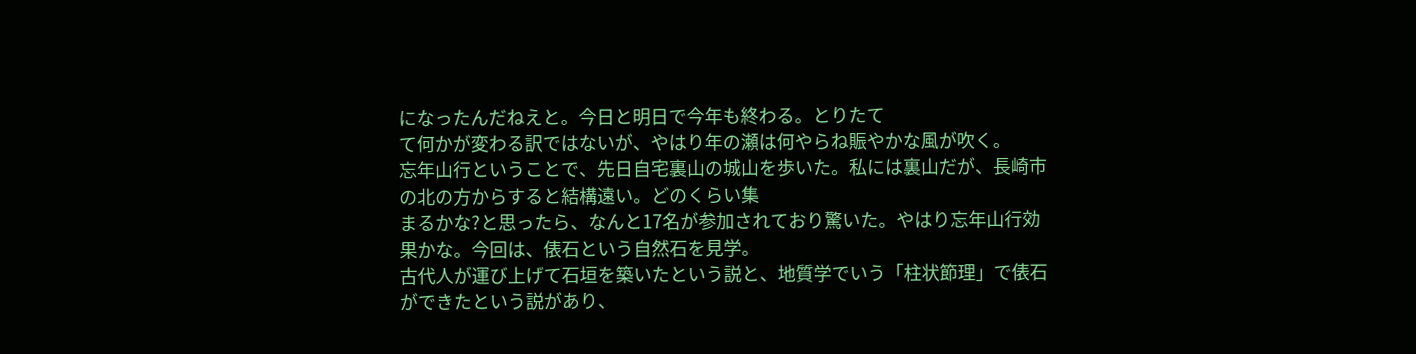になったんだねえと。今日と明日で今年も終わる。とりたて
て何かが変わる訳ではないが、やはり年の瀬は何やらね賑やかな風が吹く。
忘年山行ということで、先日自宅裏山の城山を歩いた。私には裏山だが、長崎市の北の方からすると結構遠い。どのくらい集
まるかな?と思ったら、なんと17名が参加されており驚いた。やはり忘年山行効果かな。今回は、俵石という自然石を見学。
古代人が運び上げて石垣を築いたという説と、地質学でいう「柱状節理」で俵石ができたという説があり、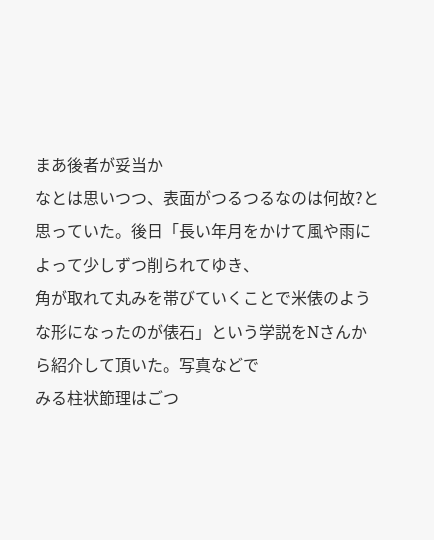まあ後者が妥当か
なとは思いつつ、表面がつるつるなのは何故?と思っていた。後日「長い年月をかけて風や雨によって少しずつ削られてゆき、
角が取れて丸みを帯びていくことで米俵のような形になったのが俵石」という学説をNさんから紹介して頂いた。写真などで
みる柱状節理はごつ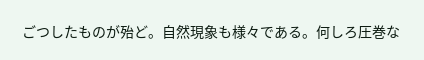ごつしたものが殆ど。自然現象も様々である。何しろ圧巻な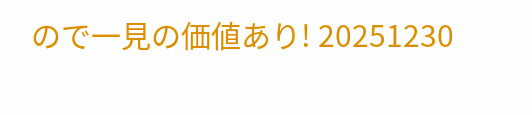ので一見の価値あり! 20251230